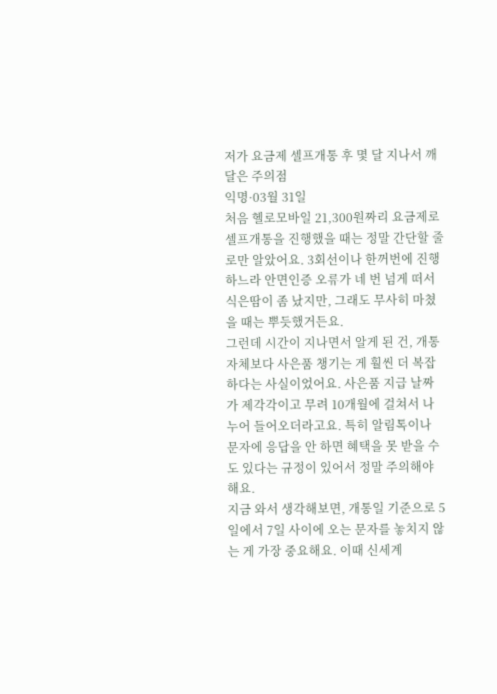저가 요금제 셀프개통 후 몇 달 지나서 깨달은 주의점
익명·03월 31일
처음 헬로모바일 21,300원짜리 요금제로 셀프개통을 진행했을 때는 정말 간단할 줄로만 알았어요. 3회선이나 한꺼번에 진행하느라 안면인증 오류가 네 번 넘게 떠서 식은땀이 좀 났지만, 그래도 무사히 마쳤을 때는 뿌듯했거든요.
그런데 시간이 지나면서 알게 된 건, 개통 자체보다 사은품 챙기는 게 훨씬 더 복잡하다는 사실이었어요. 사은품 지급 날짜가 제각각이고 무려 10개월에 걸쳐서 나누어 들어오더라고요. 특히 알림톡이나 문자에 응답을 안 하면 혜택을 못 받을 수도 있다는 규정이 있어서 정말 주의해야 해요.
지금 와서 생각해보면, 개통일 기준으로 5일에서 7일 사이에 오는 문자를 놓치지 않는 게 가장 중요해요. 이때 신세계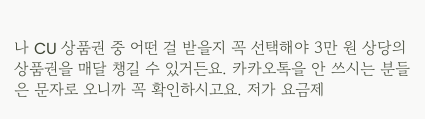나 CU 상품권 중 어떤 걸 받을지 꼭 선택해야 3만 원 상당의 상품권을 매달 챙길 수 있거든요. 카카오톡을 안 쓰시는 분들은 문자로 오니까 꼭 확인하시고요. 저가 요금제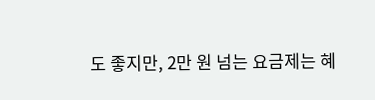도 좋지만, 2만 원 넘는 요금제는 혜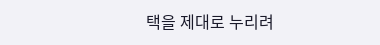택을 제대로 누리려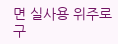면 실사용 위주로 구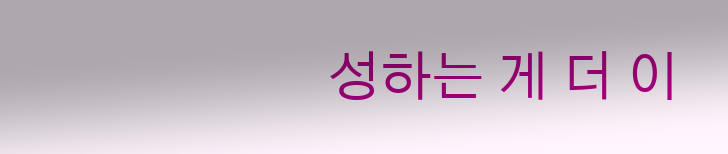성하는 게 더 이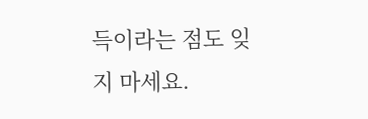득이라는 점도 잊지 마세요.